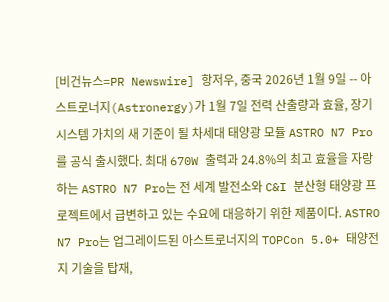[비건뉴스=PR Newswire] 항저우, 중국 2026년 1월 9일 -- 아스트로너지(Astronergy)가 1월 7일 전력 산출량과 효율, 장기 시스템 가치의 새 기준이 될 차세대 태양광 모듈 ASTRO N7 Pro를 공식 출시했다. 최대 670W 출력과 24.8%의 최고 효율을 자랑하는 ASTRO N7 Pro는 전 세계 발전소와 C&I 분산형 태양광 프로젝트에서 급변하고 있는 수요에 대응하기 위한 제품이다. ASTRO N7 Pro는 업그레이드된 아스트로너지의 TOPCon 5.0+ 태양전지 기술을 탑재,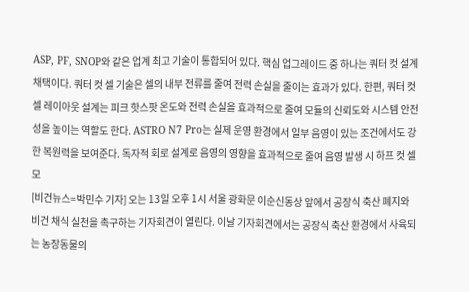ASP, PF, SNOP와 같은 업계 최고 기술이 통합되어 있다. 핵심 업그레이드 중 하나는 쿼터 컷 설계 채택이다. 쿼터 컷 셀 기술은 셀의 내부 전류를 줄여 전력 손실을 줄이는 효과가 있다. 한편, 쿼터 컷 셀 레이아웃 설계는 피크 핫스팟 온도와 전력 손실을 효과적으로 줄여 모듈의 신뢰도와 시스템 안전성을 높이는 역할도 한다. ASTRO N7 Pro는 실제 운영 환경에서 일부 음영이 있는 조건에서도 강한 복원력을 보여준다. 독자적 회로 설계로 음영의 영향을 효과적으로 줄여 음영 발생 시 하프 컷 셀 모
[비건뉴스=박민수 기자] 오는 13일 오후 1시 서울 광화문 이순신동상 앞에서 공장식 축산 폐지와 비건 채식 실천을 촉구하는 기자회견이 열린다. 이날 기자회견에서는 공장식 축산 환경에서 사육되는 농장동물의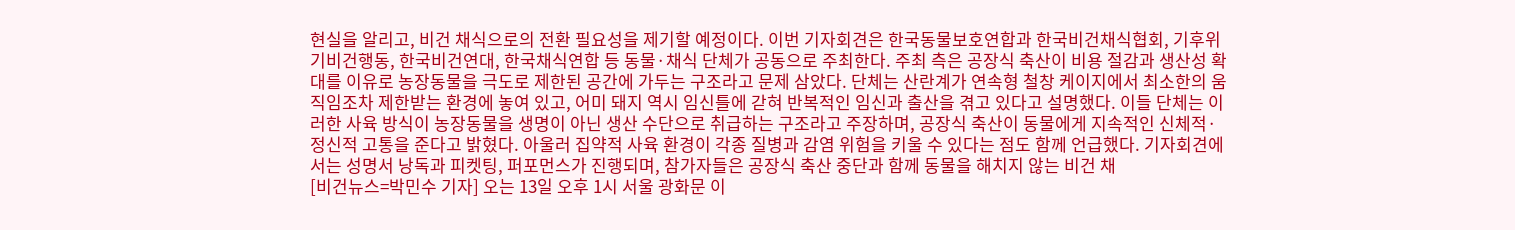현실을 알리고, 비건 채식으로의 전환 필요성을 제기할 예정이다. 이번 기자회견은 한국동물보호연합과 한국비건채식협회, 기후위기비건행동, 한국비건연대, 한국채식연합 등 동물·채식 단체가 공동으로 주최한다. 주최 측은 공장식 축산이 비용 절감과 생산성 확대를 이유로 농장동물을 극도로 제한된 공간에 가두는 구조라고 문제 삼았다. 단체는 산란계가 연속형 철창 케이지에서 최소한의 움직임조차 제한받는 환경에 놓여 있고, 어미 돼지 역시 임신틀에 갇혀 반복적인 임신과 출산을 겪고 있다고 설명했다. 이들 단체는 이러한 사육 방식이 농장동물을 생명이 아닌 생산 수단으로 취급하는 구조라고 주장하며, 공장식 축산이 동물에게 지속적인 신체적·정신적 고통을 준다고 밝혔다. 아울러 집약적 사육 환경이 각종 질병과 감염 위험을 키울 수 있다는 점도 함께 언급했다. 기자회견에서는 성명서 낭독과 피켓팅, 퍼포먼스가 진행되며, 참가자들은 공장식 축산 중단과 함께 동물을 해치지 않는 비건 채
[비건뉴스=박민수 기자] 오는 13일 오후 1시 서울 광화문 이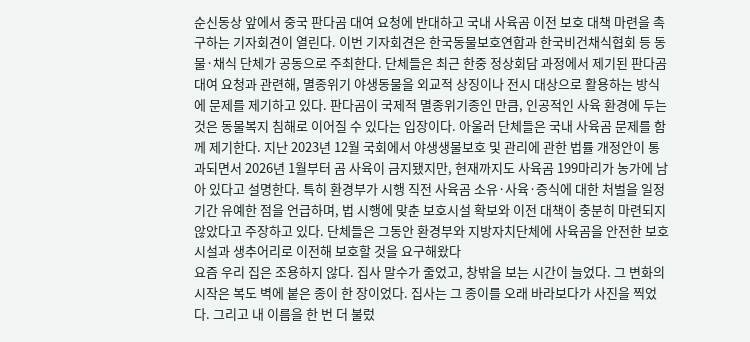순신동상 앞에서 중국 판다곰 대여 요청에 반대하고 국내 사육곰 이전 보호 대책 마련을 촉구하는 기자회견이 열린다. 이번 기자회견은 한국동물보호연합과 한국비건채식협회 등 동물·채식 단체가 공동으로 주최한다. 단체들은 최근 한중 정상회담 과정에서 제기된 판다곰 대여 요청과 관련해, 멸종위기 야생동물을 외교적 상징이나 전시 대상으로 활용하는 방식에 문제를 제기하고 있다. 판다곰이 국제적 멸종위기종인 만큼, 인공적인 사육 환경에 두는 것은 동물복지 침해로 이어질 수 있다는 입장이다. 아울러 단체들은 국내 사육곰 문제를 함께 제기한다. 지난 2023년 12월 국회에서 야생생물보호 및 관리에 관한 법률 개정안이 통과되면서 2026년 1월부터 곰 사육이 금지됐지만, 현재까지도 사육곰 199마리가 농가에 남아 있다고 설명한다. 특히 환경부가 시행 직전 사육곰 소유·사육·증식에 대한 처벌을 일정 기간 유예한 점을 언급하며, 법 시행에 맞춘 보호시설 확보와 이전 대책이 충분히 마련되지 않았다고 주장하고 있다. 단체들은 그동안 환경부와 지방자치단체에 사육곰을 안전한 보호시설과 생추어리로 이전해 보호할 것을 요구해왔다
요즘 우리 집은 조용하지 않다. 집사 말수가 줄었고, 창밖을 보는 시간이 늘었다. 그 변화의 시작은 복도 벽에 붙은 종이 한 장이었다. 집사는 그 종이를 오래 바라보다가 사진을 찍었다. 그리고 내 이름을 한 번 더 불렀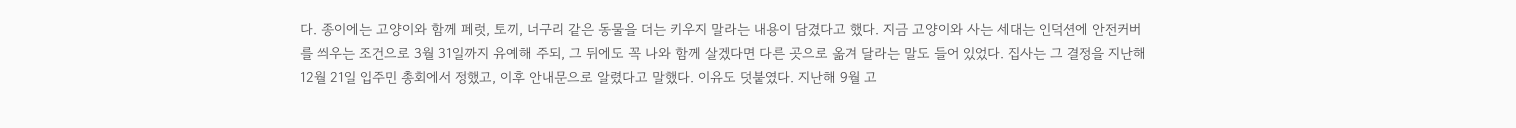다. 종이에는 고양이와 함께 페럿, 토끼, 너구리 같은 동물을 더는 키우지 말라는 내용이 담겼다고 했다. 지금 고양이와 사는 세대는 인덕션에 안전커버를 씌우는 조건으로 3월 31일까지 유예해 주되, 그 뒤에도 꼭 나와 함께 살겠다면 다른 곳으로 옮겨 달라는 말도 들어 있었다. 집사는 그 결정을 지난해 12월 21일 입주민 총회에서 정했고, 이후 안내문으로 알렸다고 말했다. 이유도 덧붙였다. 지난해 9월 고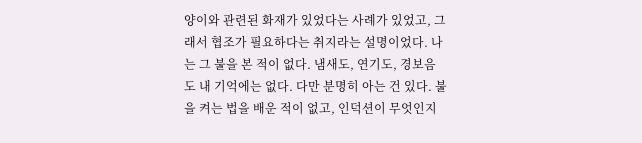양이와 관련된 화재가 있었다는 사례가 있었고, 그래서 협조가 필요하다는 취지라는 설명이었다. 나는 그 불을 본 적이 없다. 냄새도, 연기도, 경보음도 내 기억에는 없다. 다만 분명히 아는 건 있다. 불을 켜는 법을 배운 적이 없고, 인덕션이 무엇인지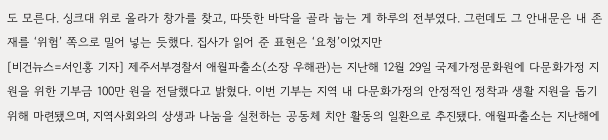도 모른다. 싱크대 위로 올라가 창가를 찾고, 따뜻한 바닥을 골라 눕는 게 하루의 전부였다. 그런데도 그 안내문은 내 존재를 ‘위험’ 쪽으로 밀어 넣는 듯했다. 집사가 읽어 준 표현은 ‘요청’이었지만
[비건뉴스=서인홍 기자] 제주서부경찰서 애월파출소(소장 우해관)는 지난해 12월 29일 국제가정문화원에 다문화가정 지원을 위한 기부금 100만 원을 전달했다고 밝혔다. 이번 기부는 지역 내 다문화가정의 안정적인 정착과 생활 지원을 돕기 위해 마련됐으며, 지역사회와의 상생과 나눔을 실천하는 공동체 치안 활동의 일환으로 추진됐다. 애월파출소는 지난해에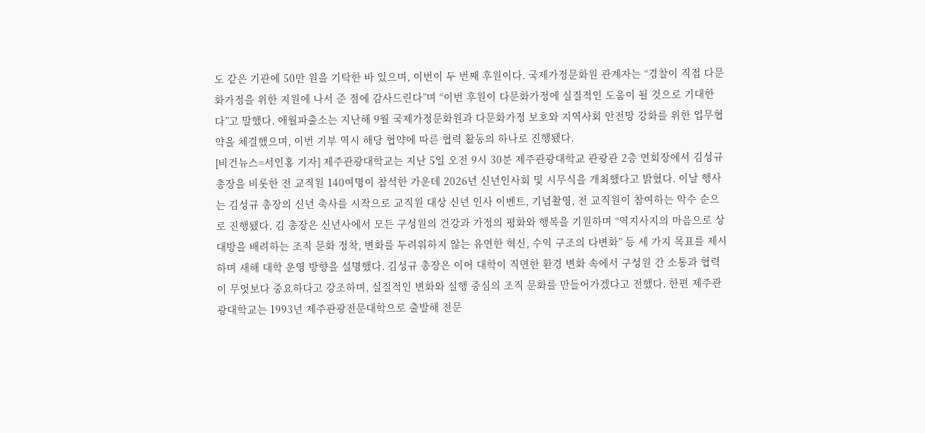도 같은 기관에 50만 원을 기탁한 바 있으며, 이번이 두 번째 후원이다. 국제가정문화원 관계자는 “경찰이 직접 다문화가정을 위한 지원에 나서 준 점에 감사드린다”며 “이번 후원이 다문화가정에 실질적인 도움이 될 것으로 기대한다”고 말했다. 애월파출소는 지난해 9월 국제가정문화원과 다문화가정 보호와 지역사회 안전망 강화를 위한 업무협약을 체결했으며, 이번 기부 역시 해당 협약에 따른 협력 활동의 하나로 진행됐다.
[비건뉴스=서인홍 기자] 제주관광대학교는 지난 5일 오전 9시 30분 제주관광대학교 관광관 2층 연회장에서 김성규 총장을 비롯한 전 교직원 140여명이 참석한 가운데 2026년 신년인사회 및 시무식을 개최했다고 밝혔다. 이날 행사는 김성규 총장의 신년 축사를 시작으로 교직원 대상 신년 인사 이벤트, 기념촬영, 전 교직원이 참여하는 악수 순으로 진행됐다. 김 총장은 신년사에서 모든 구성원의 건강과 가정의 평화와 행복을 기원하며 “역지사지의 마음으로 상대방을 배려하는 조직 문화 정착, 변화를 두려워하지 않는 유연한 혁신, 수익 구조의 다변화” 등 세 가지 목표를 제시하며 새해 대학 운영 방향을 설명했다. 김성규 총장은 이어 대학이 직면한 환경 변화 속에서 구성원 간 소통과 협력이 무엇보다 중요하다고 강조하며, 실질적인 변화와 실행 중심의 조직 문화를 만들어가겠다고 전했다. 한편 제주관광대학교는 1993년 제주관광전문대학으로 출발해 전문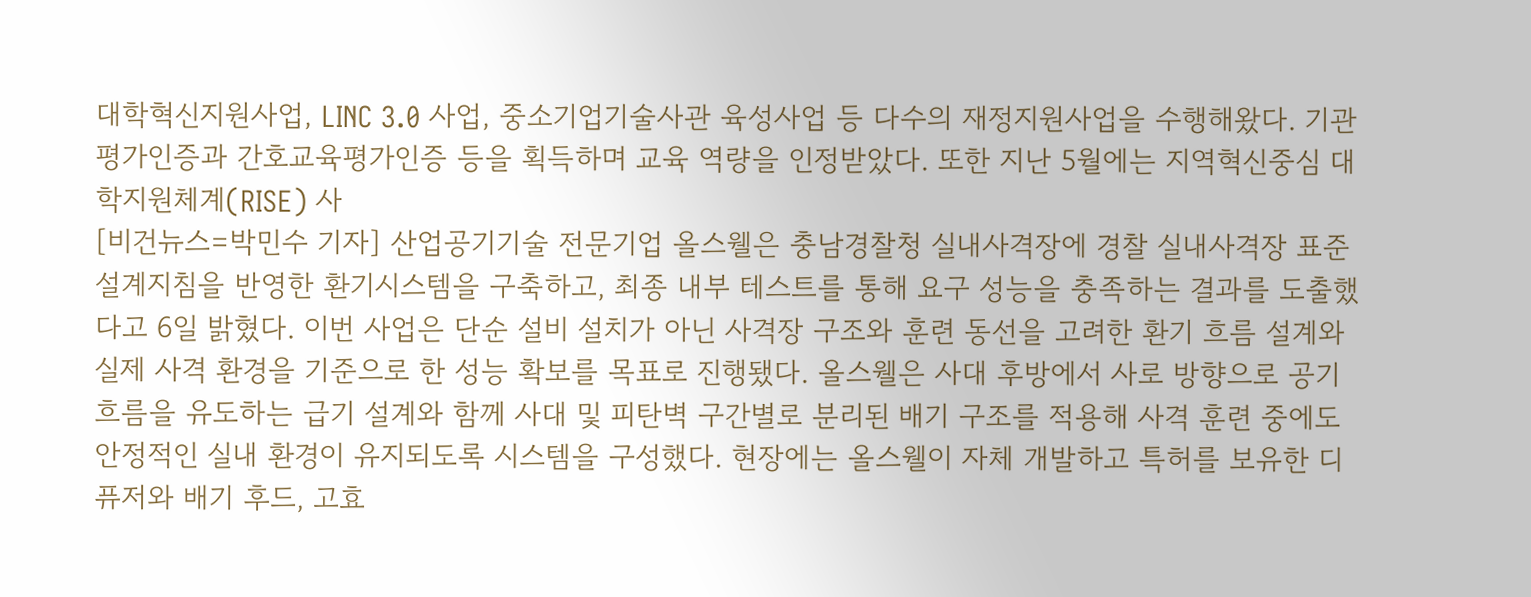대학혁신지원사업, LINC 3.0 사업, 중소기업기술사관 육성사업 등 다수의 재정지원사업을 수행해왔다. 기관평가인증과 간호교육평가인증 등을 획득하며 교육 역량을 인정받았다. 또한 지난 5월에는 지역혁신중심 대학지원체계(RISE) 사
[비건뉴스=박민수 기자] 산업공기기술 전문기업 올스웰은 충남경찰청 실내사격장에 경찰 실내사격장 표준설계지침을 반영한 환기시스템을 구축하고, 최종 내부 테스트를 통해 요구 성능을 충족하는 결과를 도출했다고 6일 밝혔다. 이번 사업은 단순 설비 설치가 아닌 사격장 구조와 훈련 동선을 고려한 환기 흐름 설계와 실제 사격 환경을 기준으로 한 성능 확보를 목표로 진행됐다. 올스웰은 사대 후방에서 사로 방향으로 공기 흐름을 유도하는 급기 설계와 함께 사대 및 피탄벽 구간별로 분리된 배기 구조를 적용해 사격 훈련 중에도 안정적인 실내 환경이 유지되도록 시스템을 구성했다. 현장에는 올스웰이 자체 개발하고 특허를 보유한 디퓨저와 배기 후드, 고효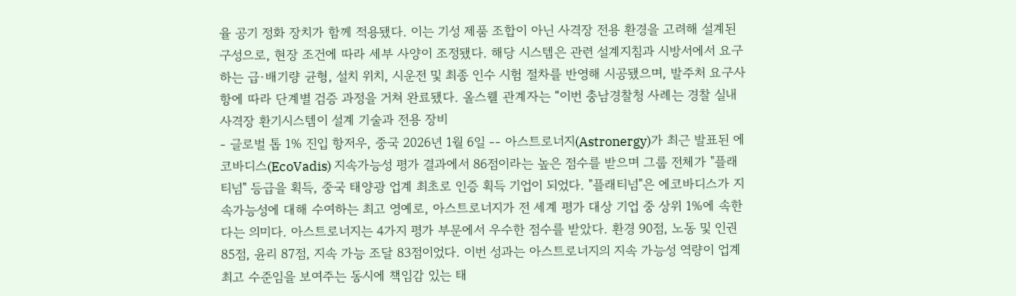율 공기 정화 장치가 함께 적용됐다. 이는 기성 제품 조합이 아닌 사격장 전용 환경을 고려해 설계된 구성으로, 현장 조건에 따라 세부 사양이 조정됐다. 해당 시스템은 관련 설계지침과 시방서에서 요구하는 급·배기량 균형, 설치 위치, 시운전 및 최종 인수 시험 절차를 반영해 시공됐으며, 발주처 요구사항에 따라 단계별 검증 과정을 거쳐 완료됐다. 올스웰 관계자는 “이번 충남경찰청 사례는 경찰 실내사격장 환기시스템이 설계 기술과 전용 장비
- 글로벌 톱 1% 진입 항저우, 중국 2026년 1월 6일 -- 아스트로너지(Astronergy)가 최근 발표된 에코바디스(EcoVadis) 지속가능성 평가 결과에서 86점이라는 높은 점수를 받으며 그룹 전체가 "플래티넘" 등급을 획득, 중국 태양광 업계 최초로 인증 획득 기업이 되었다. "플래티넘"은 에코바디스가 지속가능성에 대해 수여하는 최고 영예로, 아스트로너지가 전 세계 평가 대상 기업 중 상위 1%에 속한다는 의미다. 아스트로너지는 4가지 평가 부문에서 우수한 점수를 받았다. 환경 90점, 노동 및 인권 85점, 윤리 87점, 지속 가능 조달 83점이었다. 이번 성과는 아스트로너지의 지속 가능성 역량이 업계 최고 수준임을 보여주는 동시에 책임감 있는 태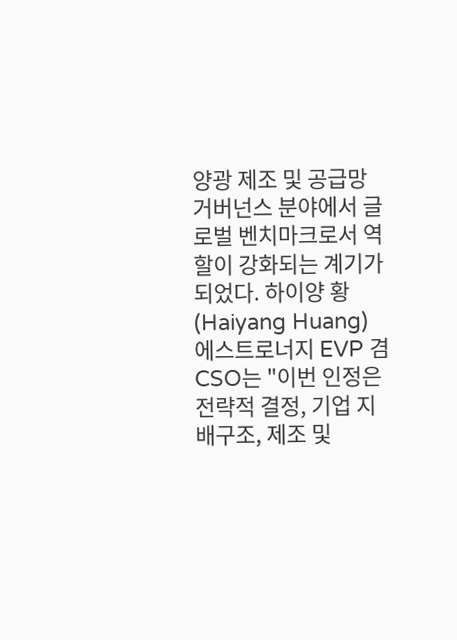양광 제조 및 공급망 거버넌스 분야에서 글로벌 벤치마크로서 역할이 강화되는 계기가 되었다. 하이양 황(Haiyang Huang) 에스트로너지 EVP 겸 CSO는 "이번 인정은 전략적 결정, 기업 지배구조, 제조 및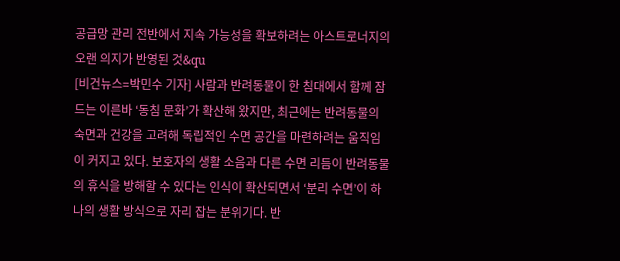공급망 관리 전반에서 지속 가능성을 확보하려는 아스트로너지의 오랜 의지가 반영된 것&qu
[비건뉴스=박민수 기자] 사람과 반려동물이 한 침대에서 함께 잠드는 이른바 ‘동침 문화’가 확산해 왔지만, 최근에는 반려동물의 숙면과 건강을 고려해 독립적인 수면 공간을 마련하려는 움직임이 커지고 있다. 보호자의 생활 소음과 다른 수면 리듬이 반려동물의 휴식을 방해할 수 있다는 인식이 확산되면서 ‘분리 수면’이 하나의 생활 방식으로 자리 잡는 분위기다. 반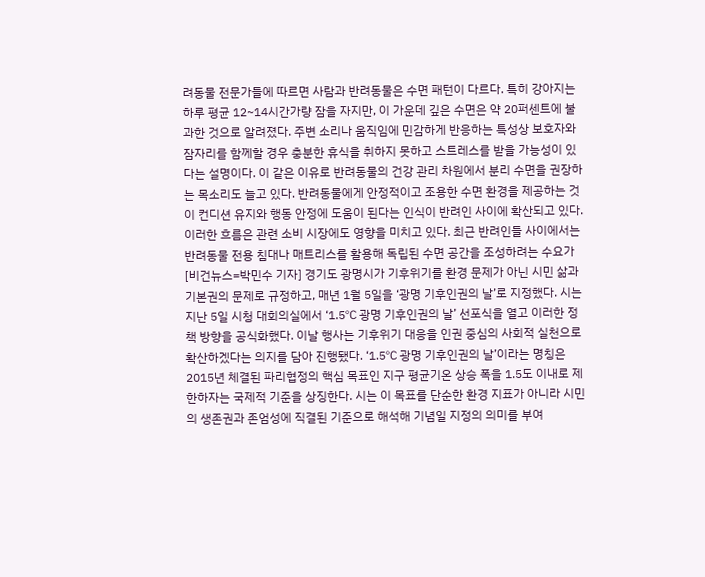려동물 전문가들에 따르면 사람과 반려동물은 수면 패턴이 다르다. 특히 강아지는 하루 평균 12~14시간가량 잠을 자지만, 이 가운데 깊은 수면은 약 20퍼센트에 불과한 것으로 알려졌다. 주변 소리나 움직임에 민감하게 반응하는 특성상 보호자와 잠자리를 함께할 경우 충분한 휴식을 취하지 못하고 스트레스를 받을 가능성이 있다는 설명이다. 이 같은 이유로 반려동물의 건강 관리 차원에서 분리 수면을 권장하는 목소리도 늘고 있다. 반려동물에게 안정적이고 조용한 수면 환경을 제공하는 것이 컨디션 유지와 행동 안정에 도움이 된다는 인식이 반려인 사이에 확산되고 있다. 이러한 흐름은 관련 소비 시장에도 영향을 미치고 있다. 최근 반려인들 사이에서는 반려동물 전용 침대나 매트리스를 활용해 독립된 수면 공간을 조성하려는 수요가
[비건뉴스=박민수 기자] 경기도 광명시가 기후위기를 환경 문제가 아닌 시민 삶과 기본권의 문제로 규정하고, 매년 1월 5일을 ‘광명 기후인권의 날’로 지정했다. 시는 지난 5일 시청 대회의실에서 ‘1.5℃ 광명 기후인권의 날’ 선포식을 열고 이러한 정책 방향을 공식화했다. 이날 행사는 기후위기 대응을 인권 중심의 사회적 실천으로 확산하겠다는 의지를 담아 진행됐다. ‘1.5℃ 광명 기후인권의 날’이라는 명칭은 2015년 체결된 파리협정의 핵심 목표인 지구 평균기온 상승 폭을 1.5도 이내로 제한하자는 국제적 기준을 상징한다. 시는 이 목표를 단순한 환경 지표가 아니라 시민의 생존권과 존엄성에 직결된 기준으로 해석해 기념일 지정의 의미를 부여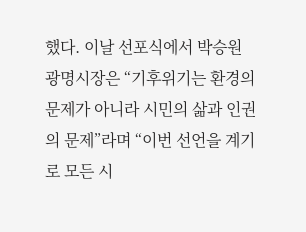했다. 이날 선포식에서 박승원 광명시장은 “기후위기는 환경의 문제가 아니라 시민의 삶과 인권의 문제”라며 “이번 선언을 계기로 모든 시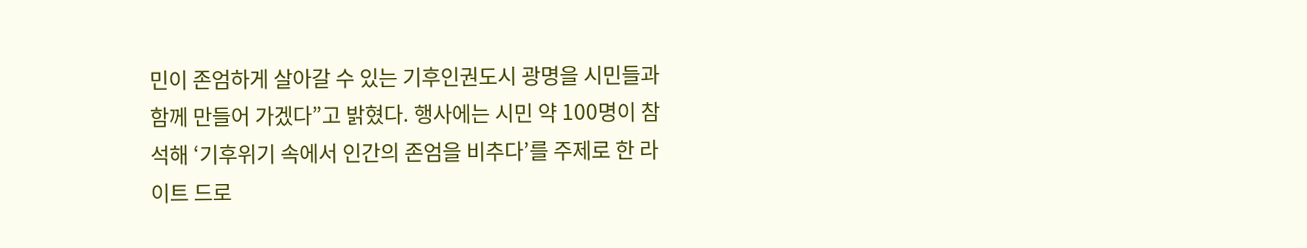민이 존엄하게 살아갈 수 있는 기후인권도시 광명을 시민들과 함께 만들어 가겠다”고 밝혔다. 행사에는 시민 약 100명이 참석해 ‘기후위기 속에서 인간의 존엄을 비추다’를 주제로 한 라이트 드로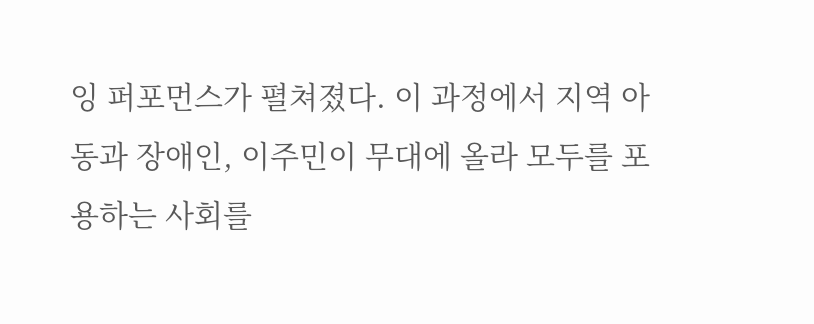잉 퍼포먼스가 펼쳐졌다. 이 과정에서 지역 아동과 장애인, 이주민이 무대에 올라 모두를 포용하는 사회를